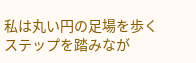私は丸い円の足場を歩く
ステップを踏みなが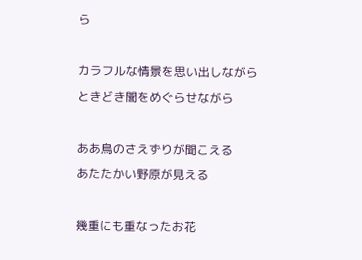ら

カラフルな情景を思い出しながら
ときどき闇をめぐらせながら

ああ鳥のさえずりが聞こえる
あたたかい野原が見える

幾重にも重なったお花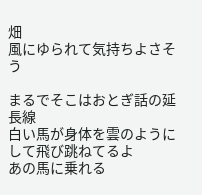畑
風にゆられて気持ちよさそう

まるでそこはおとぎ話の延長線
白い馬が身体を雲のようにして飛び跳ねてるよ
あの馬に乗れる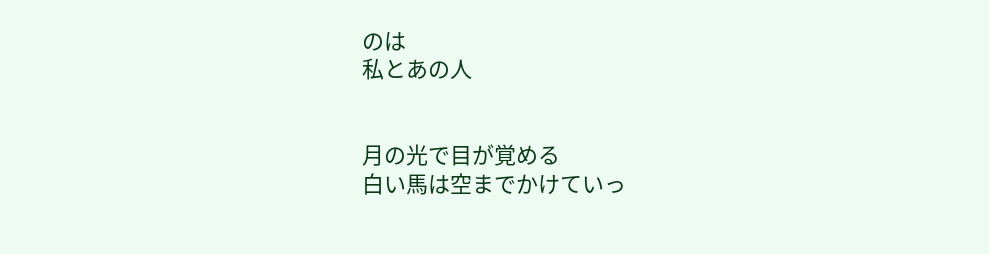のは
私とあの人


月の光で目が覚める
白い馬は空までかけていっ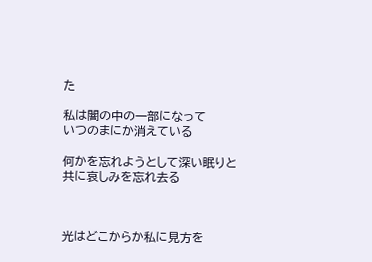た

私は闇の中の一部になって
いつのまにか消えている

何かを忘れようとして深い眠りと共に哀しみを忘れ去る



光はどこからか私に見方を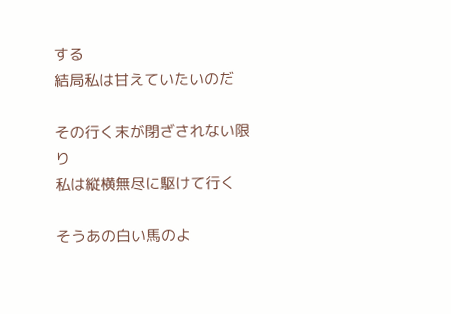する
結局私は甘えていたいのだ

その行く末が閉ざされない限り
私は縦横無尽に駆けて行く

そうあの白い馬のよ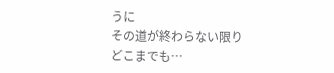うに
その道が終わらない限り
どこまでも…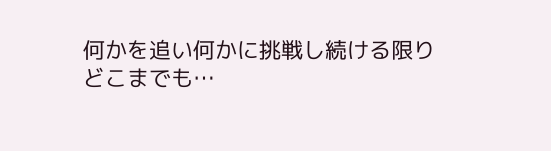何かを追い何かに挑戦し続ける限り
どこまでも…